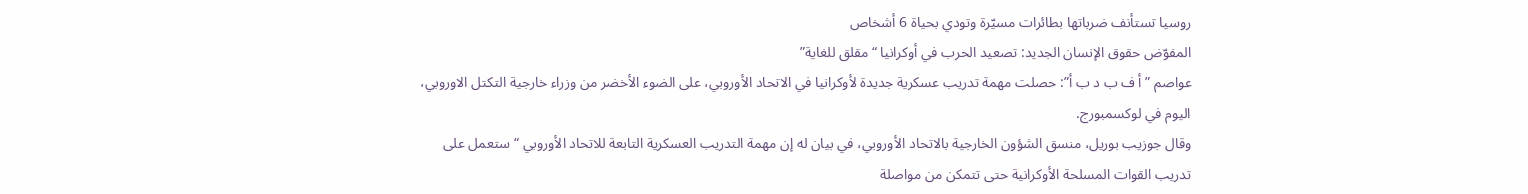روسيا تستأنف ضرباتها بطائرات مسيّرة وتودي بحياة 6 أشخاص
المفوّض حقوق الإنسان الجديد: تصعيد الحرب في أوكرانيا “مقلق للغاية”
عواصم ” أ ف ب د ب أ”: حصلت مهمة تدريب عسكرية جديدة لأوكرانيا في الاتحاد الأوروبي، على الضوء الأخضر من وزراء خارجية التكتل الاوروبي، اليوم في لوكسمبورج.
وقال جوزيب بوريل، منسق الشؤون الخارجية بالاتحاد الأوروبي، في بيان له إن مهمة التدريب العسكرية التابعة للاتحاد الأوروبي “ستعمل على تدريب القوات المسلحة الأوكرانية حتى تتمكن من مواصلة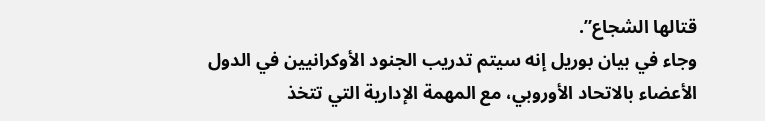قتالها الشجاع”.
وجاء في بيان بوريل إنه سيتم تدريب الجنود الأوكرانيين في الدول الأعضاء بالاتحاد الأوروبي، مع المهمة الإدارية التي تتخذ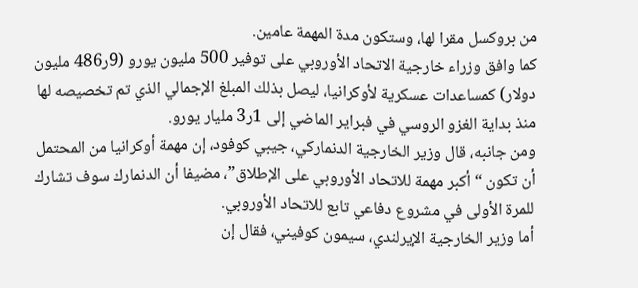من بروكسل مقرا لها، وستكون مدة المهمة عامين.
كما وافق وزراء خارجية الاتحاد الأوروبي على توفير 500 مليون يورو (9ر486 مليون دولار) كمساعدات عسكرية لأوكرانيا، ليصل بذلك المبلغ الإجمالي الذي تم تخصيصه لها منذ بداية الغزو الروسي في فبراير الماضي إلى 1ر3 مليار يورو.
ومن جانبه، قال وزير الخارجية الدنماركي، جيبي كوفود، إن مهمة أوكرانيا من المحتمل أن تكون “أكبر مهمة للاتحاد الأوروبي على الإطلاق”، مضيفا أن الدنمارك سوف تشارك للمرة الأولى في مشروع دفاعي تابع للاتحاد الأوروبي.
أما وزير الخارجية الإيرلندي، سيمون كوفيني، فقال إن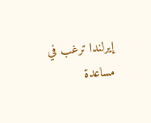إيرلندا ترغب في مساعدة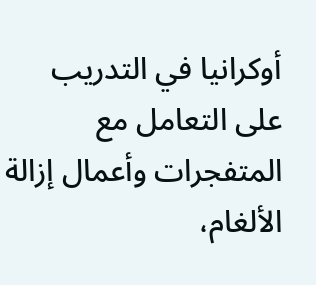أوكرانيا في التدريب على التعامل مع المتفجرات وأعمال إزالة الألغام،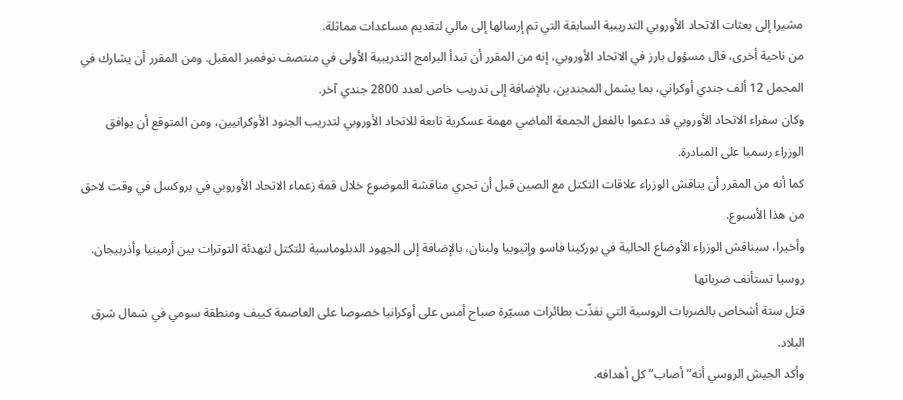مشيرا إلى بعثات الاتحاد الأوروبي التدريبية السابقة التي تم إرسالها إلى مالي لتقديم مساعدات مماثلة.
من ناحية أخرى، قال مسؤول بارز في الاتحاد الأوروبي، إنه من المقرر أن تبدأ البرامج التدريبية الأولى في منتصف نوفمبر المقبل. ومن المقرر أن يشارك في المجمل 12 ألف جندي أوكراني، بما يشمل المجندين، بالإضافة إلى تدريب خاص لعدد 2800 جندي آخر.
وكان سفراء الاتحاد الأوروبي قد دعموا بالفعل الجمعة الماضي مهمة عسكرية تابعة للاتحاد الأوروبي لتدريب الجنود الأوكرانيين، ومن المتوقع أن يوافق الوزراء رسميا على المبادرة.
كما أنه من المقرر أن يناقش الوزراء علاقات التكتل مع الصين قبل أن تجري مناقشة الموضوع خلال قمة زعماء الاتحاد الأوروبي في بروكسل في وقت لاحق من هذا الأسبوع.
وأخيرا، سيناقش الوزراء الأوضاع الحالية في بوركينا فاسو وإثيوبيا ولبنان، بالإضافة إلى الجهود الدبلوماسية للتكتل لتهدئة التوترات بين أرمينيا وأذربيجان.
روسيا تستأنف ضرباتها
قتل ستة أشخاص بالضربات الروسية التي نفذّت بطائرات مسيّرة صباح أمس على أوكرانيا خصوصا على العاصمة كييف ومنطقة سومي في شمال شرق البلاد.
وأكد الجيش الروسي أنه”أصاب” كل أهدافه.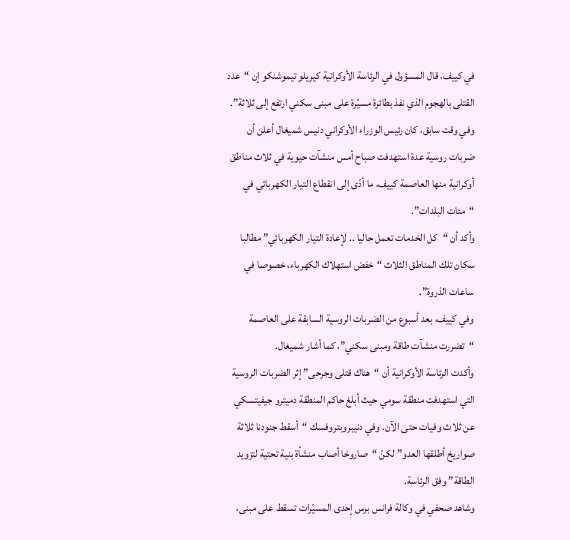في كييف، قال المسؤول في الرئاسة الأوكرانية كيريلو تيموشنكو إن “عدد القتلى بالهجوم الذي نفذ بطائرة مسيّرة على مبنى سكني ارتفع إلى ثلاثة”.
وفي وقت سابق، كان رئيس الوزراء الأوكراني دنيس شميغال أعلن أن ضربات روسية عدة استهدفت صباح أمس منشآت حيوية في ثلاث مناطق أوكرانية منها العاصمة كييف، ما أدّى إلى انقطاع التيار الكهربائي في “مئات البلدات”.
وأكد أن “كل الخدمات تعمل حاليا .. لإعادة التيار الكهربائي” مطالبا سكان تلك المناطق الثلاث “خفض استهلاك الكهرباء، خصوصا في ساعات الذروة”.
وفي كييف، بعد أسبوع من الضربات الروسية السابقة على العاصمة “تضررت منشآت طاقة ومبنى سكني”، كما أشار شميغال.
وأكدت الرئاسة الأوكرانية أن “هناك قتلى وجرحى” إثر الضربات الروسية التي استهدفت منطقة سومي حيث أبلغ حاكم المنطقة دميترو جيفيتسكي عن ثلاث وفيات حتى الآن. وفي دنيبروبتروفسك “أسقط جنودنا ثلاثة صواريخ أطلقها العدو” لكنّ “صاروخا أصاب منشأة بنية تحتية لتزويد الطاقة” وفق الرئاسة.
وشاهد صحفي في وكالة فرانس برس إحدى المسيّرات تسقط على مبنى،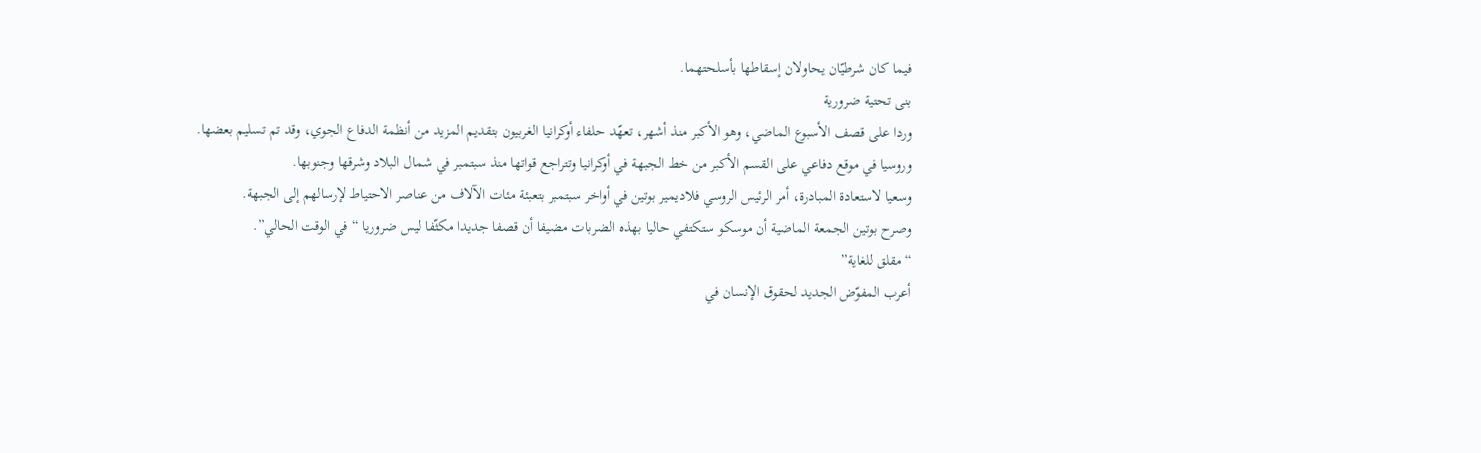فيما كان شرطيّان يحاولان إسقاطها بأسلحتهما.
بنى تحتية ضرورية
وردا على قصف الأسبوع الماضي، وهو الأكبر منذ أشهر، تعهّد حلفاء أوكرانيا الغربيون بتقديم المزيد من أنظمة الدفاع الجوي، وقد تم تسليم بعضها.
وروسيا في موقع دفاعي على القسم الأكبر من خط الجبهة في أوكرانيا وتتراجع قواتها منذ سبتمبر في شمال البلاد وشرقها وجنوبها.
وسعيا لاستعادة المبادرة، أمر الرئيس الروسي فلاديمير بوتين في أواخر سبتمبر بتعبئة مئات الآلاف من عناصر الاحتياط لإرسالهم إلى الجبهة.
وصرح بوتين الجمعة الماضية أن موسكو ستكتفي حاليا بهذه الضربات مضيفا أن قصفا جديدا مكثّفا ليس ضروريا “في الوقت الحالي”.
“مقلق للغاية”
أعرب المفوّض الجديد لحقوق الإنسان في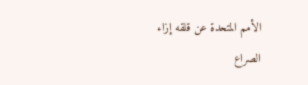الأمم المتحدة عن قلقه إزاء الصراع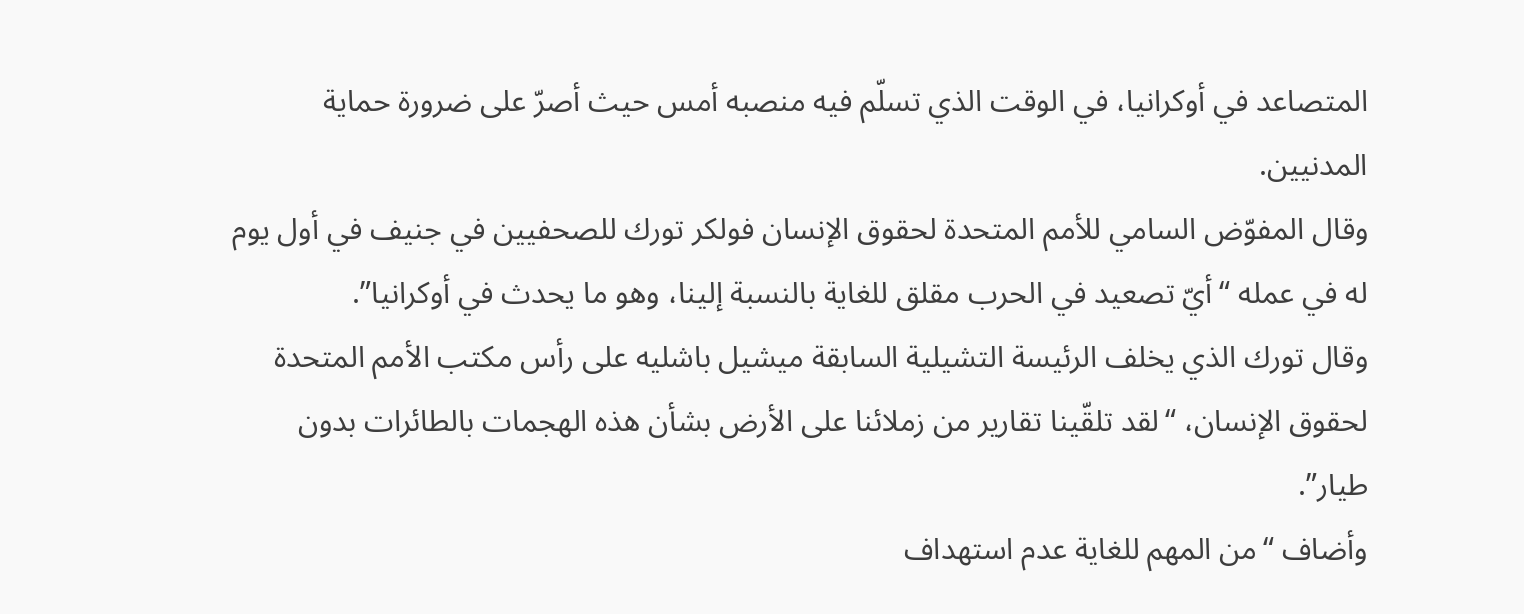المتصاعد في أوكرانيا، في الوقت الذي تسلّم فيه منصبه أمس حيث أصرّ على ضرورة حماية المدنيين.
وقال المفوّض السامي للأمم المتحدة لحقوق الإنسان فولكر تورك للصحفيين في جنيف في أول يوم له في عمله “أيّ تصعيد في الحرب مقلق للغاية بالنسبة إلينا، وهو ما يحدث في أوكرانيا”.
وقال تورك الذي يخلف الرئيسة التشيلية السابقة ميشيل باشليه على رأس مكتب الأمم المتحدة لحقوق الإنسان، “لقد تلقّينا تقارير من زملائنا على الأرض بشأن هذه الهجمات بالطائرات بدون طيار”.
وأضاف “من المهم للغاية عدم استهداف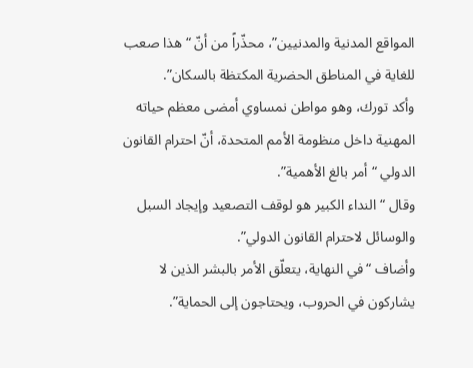المواقع المدنية والمدنيين”، محذّراً من أنّ “هذا صعب للغاية في المناطق الحضرية المكتظة بالسكان”.
وأكد تورك، وهو مواطن نمساوي أمضى معظم حياته المهنية داخل منظومة الأمم المتحدة، أنّ احترام القانون الدولي “أمر بالغ الأهمية”.
وقال “النداء الكبير هو لوقف التصعيد وإيجاد السبل والوسائل لاحترام القانون الدولي”.
وأضاف “في النهاية، يتعلّق الأمر بالبشر الذين لا يشاركون في الحروب، ويحتاجون إلى الحماية”.